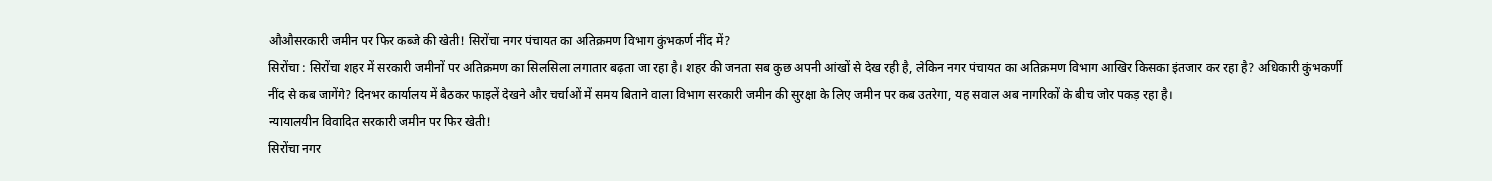औऔसरकारी जमीन पर फिर कब्जे की खेती! सिरोंचा नगर पंचायत का अतिक्रमण विभाग कुंभकर्ण नींद में?
सिरोंचा : सिरोंचा शहर में सरकारी जमीनों पर अतिक्रमण का सिलसिला लगातार बढ़ता जा रहा है। शहर की जनता सब कुछ अपनी आंखों से देख रही है, लेकिन नगर पंचायत का अतिक्रमण विभाग आखिर किसका इंतजार कर रहा है? अधिकारी कुंभकर्णी नींद से कब जागेंगे? दिनभर कार्यालय में बैठकर फाइलें देखने और चर्चाओं में समय बिताने वाला विभाग सरकारी जमीन की सुरक्षा के लिए जमीन पर कब उतरेगा, यह सवाल अब नागरिकों के बीच जोर पकड़ रहा है।
न्यायालयीन विवादित सरकारी जमीन पर फिर खेती!
सिरोंचा नगर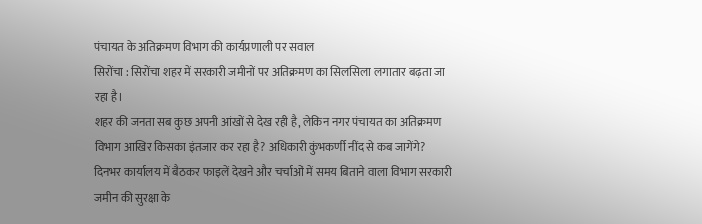पंचायत के अतिक्रमण विभाग की कार्यप्रणाली पर सवाल
सिरोंचा : सिरोंचा शहर में सरकारी जमीनों पर अतिक्रमण का सिलसिला लगातार बढ़ता जा रहा है।
शहर की जनता सब कुछ अपनी आंखों से देख रही है, लेकिन नगर पंचायत का अतिक्रमण विभाग आखिर किसका इंतजार कर रहा है? अधिकारी कुंभकर्णी नींद से कब जागेंगे? दिनभर कार्यालय में बैठकर फाइलें देखने और चर्चाओं में समय बिताने वाला विभाग सरकारी जमीन की सुरक्षा के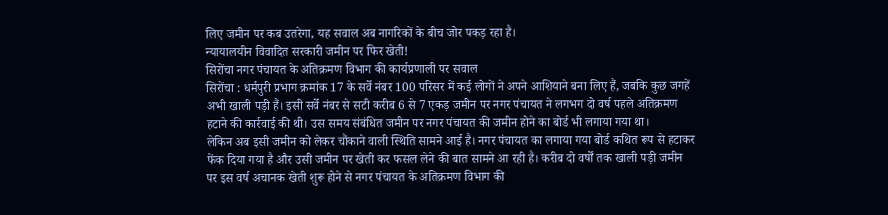लिए जमीन पर कब उतरेगा, यह सवाल अब नागरिकों के बीच जोर पकड़ रहा है।
न्यायालयीन विवादित सरकारी जमीन पर फिर खेती!
सिरोंचा नगर पंचायत के अतिक्रमण विभाग की कार्यप्रणाली पर सवाल
सिरोंचा : धर्मपुरी प्रभाग क्रमांक 17 के सर्वे नंबर 100 परिसर में कई लोगों ने अपने आशियाने बना लिए हैं, जबकि कुछ जगहें अभी खाली पड़ी हैं। इसी सर्वे नंबर से सटी करीब 6 से 7 एकड़ जमीन पर नगर पंचायत ने लगभग दो वर्ष पहले अतिक्रमण हटाने की कार्रवाई की थी। उस समय संबंधित जमीन पर नगर पंचायत की जमीन होने का बोर्ड भी लगाया गया था।
लेकिन अब इसी जमीन को लेकर चौंकाने वाली स्थिति सामने आई है। नगर पंचायत का लगाया गया बोर्ड कथित रूप से हटाकर फेंक दिया गया है और उसी जमीन पर खेती कर फसल लेने की बात सामने आ रही है। करीब दो वर्षों तक खाली पड़ी जमीन पर इस वर्ष अचानक खेती शुरू होने से नगर पंचायत के अतिक्रमण विभाग की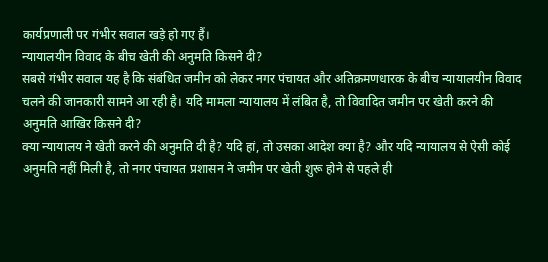कार्यप्रणाली पर गंभीर सवाल खड़े हो गए हैं।
न्यायालयीन विवाद के बीच खेती की अनुमति किसने दी?
सबसे गंभीर सवाल यह है कि संबंधित जमीन को लेकर नगर पंचायत और अतिक्रमणधारक के बीच न्यायालयीन विवाद चलने की जानकारी सामने आ रही है। यदि मामला न्यायालय में लंबित है, तो विवादित जमीन पर खेती करने की अनुमति आखिर किसने दी?
क्या न्यायालय ने खेती करने की अनुमति दी है? यदि हां, तो उसका आदेश क्या है? और यदि न्यायालय से ऐसी कोई अनुमति नहीं मिली है, तो नगर पंचायत प्रशासन ने जमीन पर खेती शुरू होने से पहले ही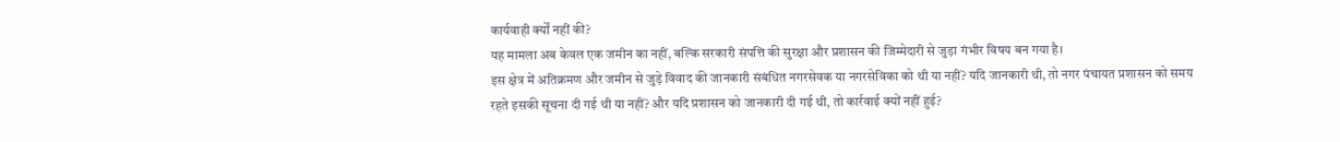कार्यवाही र्क्यों नहीं की?
यह मामला अब केवल एक जमीन का नहीं, बल्कि सरकारी संपत्ति की सुरक्षा और प्रशासन की जिम्मेदारी से जुड़ा गंभीर विषय बन गया है।
इस क्षेत्र में अतिक्रमण और जमीन से जुड़े विवाद की जानकारी संबंधित नगरसेवक या नगरसेविका को थी या नहीं? यदि जानकारी थी, तो नगर पंचायत प्रशासन को समय रहते इसकी सूचना दी गई थी या नहीं? और यदि प्रशासन को जानकारी दी गई थी, तो कार्रवाई क्यों नहीं हुई?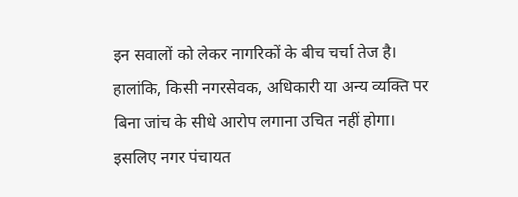इन सवालों को लेकर नागरिकों के बीच चर्चा तेज है। हालांकि, किसी नगरसेवक, अधिकारी या अन्य व्यक्ति पर बिना जांच के सीधे आरोप लगाना उचित नहीं होगा। इसलिए नगर पंचायत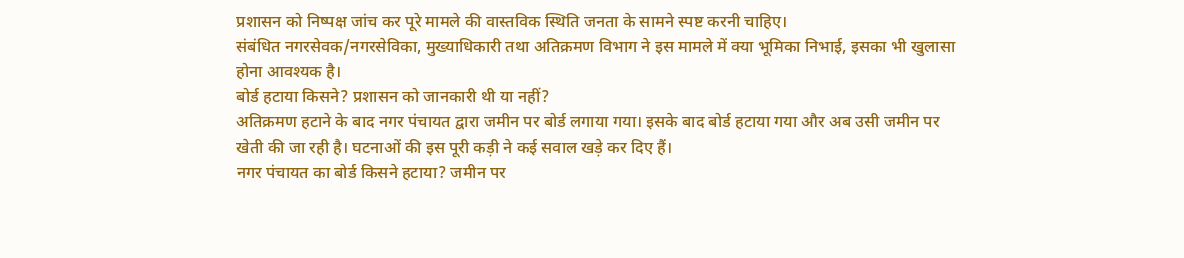प्रशासन को निष्पक्ष जांच कर पूरे मामले की वास्तविक स्थिति जनता के सामने स्पष्ट करनी चाहिए।
संबंधित नगरसेवक/नगरसेविका, मुख्याधिकारी तथा अतिक्रमण विभाग ने इस मामले में क्या भूमिका निभाई, इसका भी खुलासा होना आवश्यक है।
बोर्ड हटाया किसने? प्रशासन को जानकारी थी या नहीं?
अतिक्रमण हटाने के बाद नगर पंचायत द्वारा जमीन पर बोर्ड लगाया गया। इसके बाद बोर्ड हटाया गया और अब उसी जमीन पर खेती की जा रही है। घटनाओं की इस पूरी कड़ी ने कई सवाल खड़े कर दिए हैं।
नगर पंचायत का बोर्ड किसने हटाया? जमीन पर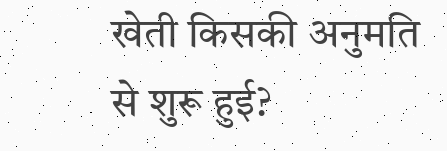खेती किसकी अनुमति से शुरू हुई?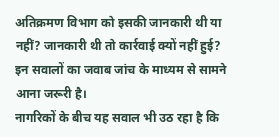अतिक्रमण विभाग को इसकी जानकारी थी या नहीं? जानकारी थी तो कार्रवाई क्यों नहीं हुई?
इन सवालों का जवाब जांच के माध्यम से सामने आना जरूरी है।
नागरिकों के बीच यह सवाल भी उठ रहा है कि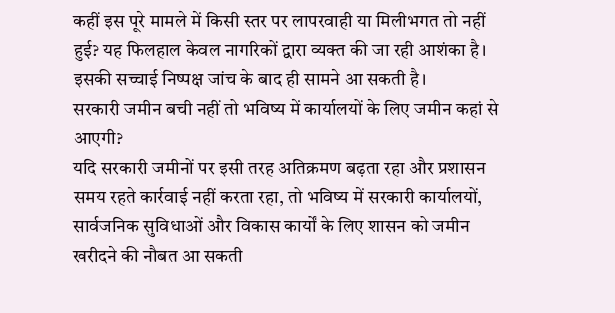कहीं इस पूरे मामले में किसी स्तर पर लापरवाही या मिलीभगत तो नहीं हुई? यह फिलहाल केवल नागरिकों द्वारा व्यक्त की जा रही आशंका है। इसकी सच्चाई निष्पक्ष जांच के बाद ही सामने आ सकती है।
सरकारी जमीन बची नहीं तो भविष्य में कार्यालयों के लिए जमीन कहां से आएगी?
यदि सरकारी जमीनों पर इसी तरह अतिक्रमण बढ़ता रहा और प्रशासन समय रहते कार्रवाई नहीं करता रहा, तो भविष्य में सरकारी कार्यालयों, सार्वजनिक सुविधाओं और विकास कार्यों के लिए शासन को जमीन खरीदने की नौबत आ सकती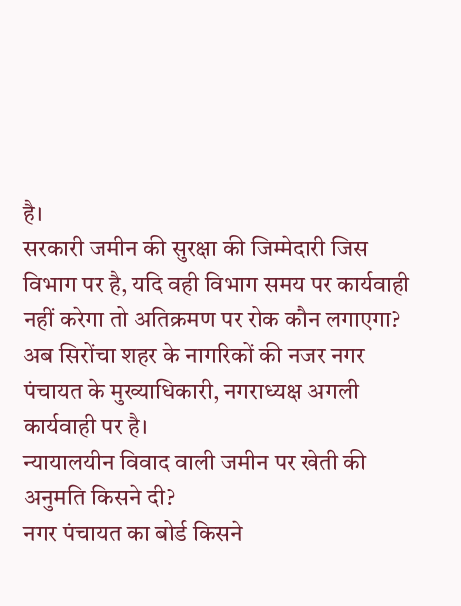है।
सरकारी जमीन की सुरक्षा की जिम्मेदारी जिस विभाग पर है, यदि वही विभाग समय पर कार्यवाही नहीं करेगा तो अतिक्रमण पर रोक कौन लगाएगा?
अब सिरोंचा शहर के नागरिकों की नजर नगर पंचायत के मुख्याधिकारी, नगराध्यक्ष अगली कार्यवाही पर है।
न्यायालयीन विवाद वाली जमीन पर खेती की अनुमति किसने दी?
नगर पंचायत का बोर्ड किसने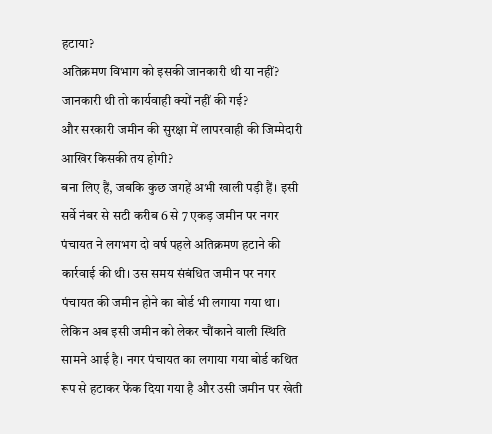हटाया?
अतिक्रमण विभाग को इसकी जानकारी थी या नहीं?
जानकारी थी तो कार्यवाही क्यों नहीं की गई?
और सरकारी जमीन की सुरक्षा में लापरवाही की जिम्मेदारी आखिर किसकी तय होगी?
बना लिए हैं, जबकि कुछ जगहें अभी खाली पड़ी हैं। इसी सर्वे नंबर से सटी करीब 6 से 7 एकड़ जमीन पर नगर पंचायत ने लगभग दो वर्ष पहले अतिक्रमण हटाने की कार्रवाई की थी। उस समय संबंधित जमीन पर नगर पंचायत की जमीन होने का बोर्ड भी लगाया गया था।
लेकिन अब इसी जमीन को लेकर चौंकाने वाली स्थिति सामने आई है। नगर पंचायत का लगाया गया बोर्ड कथित रूप से हटाकर फेंक दिया गया है और उसी जमीन पर खेती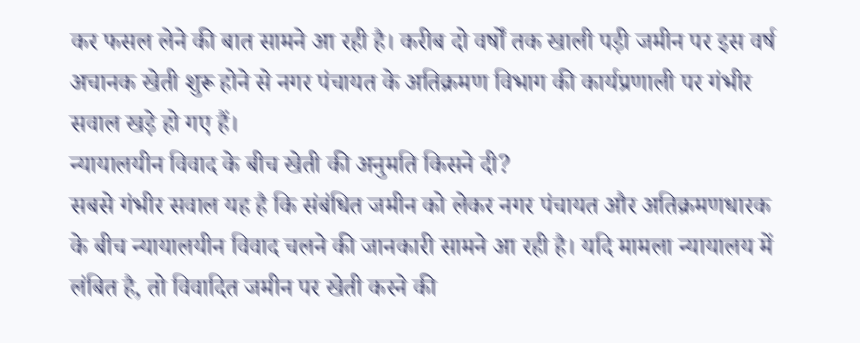कर फसल लेने की बात सामने आ रही है। करीब दो वर्षों तक खाली पड़ी जमीन पर इस वर्ष अचानक खेती शुरू होने से नगर पंचायत के अतिक्रमण विभाग की कार्यप्रणाली पर गंभीर सवाल खड़े हो गए हैं।
न्यायालयीन विवाद के बीच खेती की अनुमति किसने दी?
सबसे गंभीर सवाल यह है कि संबंधित जमीन को लेकर नगर पंचायत और अतिक्रमणधारक के बीच न्यायालयीन विवाद चलने की जानकारी सामने आ रही है। यदि मामला न्यायालय में लंबित है, तो विवादित जमीन पर खेती करने की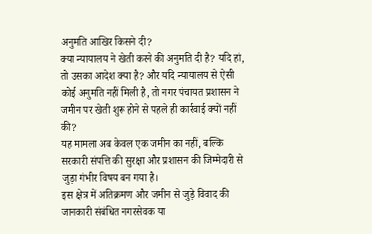अनुमति आखिर किसने दी?
क्या न्यायालय ने खेती करने की अनुमति दी है? यदि हां, तो उसका आदेश क्या है? और यदि न्यायालय से ऐसी कोई अनुमति नहीं मिली है, तो नगर पंचायत प्रशासन ने जमीन पर खेती शुरू होने से पहले ही कार्रवाई क्यों नहीं की?
यह मामला अब केवल एक जमीन का नहीं, बल्कि सरकारी संपत्ति की सुरक्षा और प्रशासन की जिम्मेदारी से जुड़ा गंभीर विषय बन गया है।
इस क्षेत्र में अतिक्रमण और जमीन से जुड़े विवाद की जानकारी संबंधित नगरसेवक या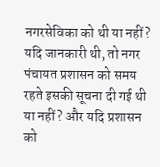नगरसेविका को थी या नहीं? यदि जानकारी थी, तो नगर पंचायत प्रशासन को समय रहते इसकी सूचना दी गई थी या नहीं? और यदि प्रशासन को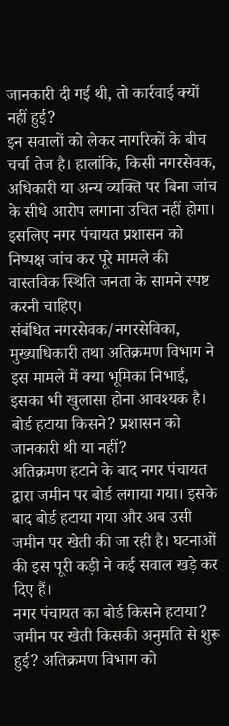जानकारी दी गई थी, तो कार्रवाई क्यों नहीं हुई?
इन सवालों को लेकर नागरिकों के बीच चर्चा तेज है। हालांकि, किसी नगरसेवक, अधिकारी या अन्य व्यक्ति पर बिना जांच के सीधे आरोप लगाना उचित नहीं होगा। इसलिए नगर पंचायत प्रशासन को निष्पक्ष जांच कर पूरे मामले की वास्तविक स्थिति जनता के सामने स्पष्ट करनी चाहिए।
संबंधित नगरसेवक/नगरसेविका, मुख्याधिकारी तथा अतिक्रमण विभाग ने इस मामले में क्या भूमिका निभाई, इसका भी खुलासा होना आवश्यक है।
बोर्ड हटाया किसने? प्रशासन को जानकारी थी या नहीं?
अतिक्रमण हटाने के बाद नगर पंचायत द्वारा जमीन पर बोर्ड लगाया गया। इसके बाद बोर्ड हटाया गया और अब उसी जमीन पर खेती की जा रही है। घटनाओं की इस पूरी कड़ी ने कई सवाल खड़े कर दिए हैं।
नगर पंचायत का बोर्ड किसने हटाया? जमीन पर खेती किसकी अनुमति से शुरू हुई? अतिक्रमण विभाग को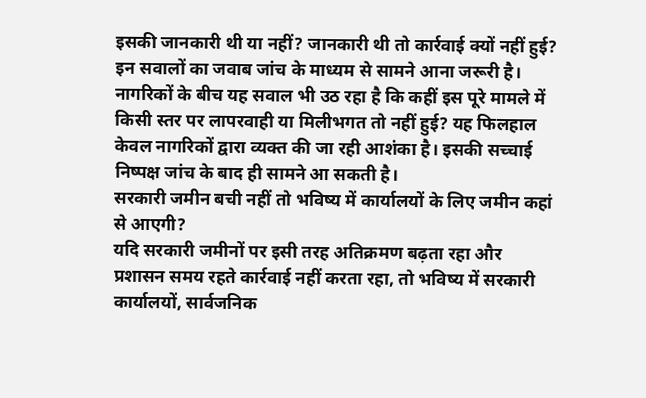इसकी जानकारी थी या नहीं? जानकारी थी तो कार्रवाई क्यों नहीं हुई?
इन सवालों का जवाब जांच के माध्यम से सामने आना जरूरी है।
नागरिकों के बीच यह सवाल भी उठ रहा है कि कहीं इस पूरे मामले में किसी स्तर पर लापरवाही या मिलीभगत तो नहीं हुई? यह फिलहाल केवल नागरिकों द्वारा व्यक्त की जा रही आशंका है। इसकी सच्चाई निष्पक्ष जांच के बाद ही सामने आ सकती है।
सरकारी जमीन बची नहीं तो भविष्य में कार्यालयों के लिए जमीन कहां से आएगी?
यदि सरकारी जमीनों पर इसी तरह अतिक्रमण बढ़ता रहा और प्रशासन समय रहते कार्रवाई नहीं करता रहा, तो भविष्य में सरकारी कार्यालयों, सार्वजनिक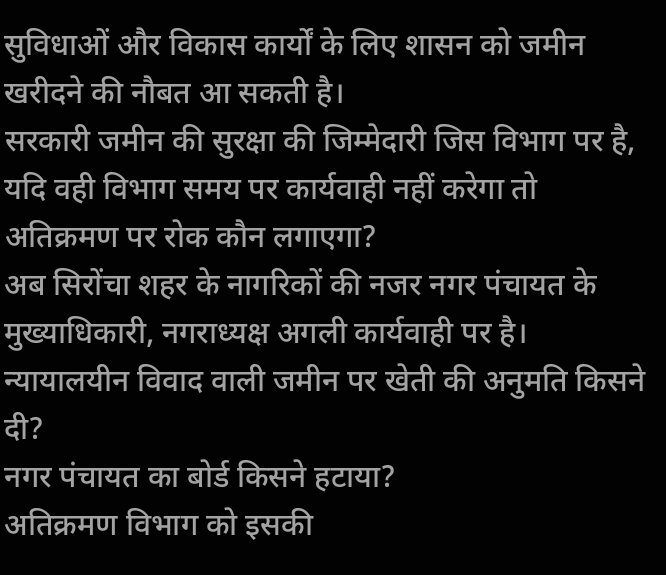सुविधाओं और विकास कार्यों के लिए शासन को जमीन खरीदने की नौबत आ सकती है।
सरकारी जमीन की सुरक्षा की जिम्मेदारी जिस विभाग पर है, यदि वही विभाग समय पर कार्यवाही नहीं करेगा तो अतिक्रमण पर रोक कौन लगाएगा?
अब सिरोंचा शहर के नागरिकों की नजर नगर पंचायत के मुख्याधिकारी, नगराध्यक्ष अगली कार्यवाही पर है।
न्यायालयीन विवाद वाली जमीन पर खेती की अनुमति किसने दी?
नगर पंचायत का बोर्ड किसने हटाया?
अतिक्रमण विभाग को इसकी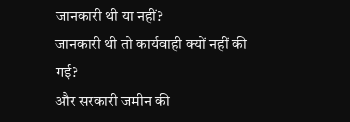जानकारी थी या नहीं?
जानकारी थी तो कार्यवाही क्यों नहीं की गई?
और सरकारी जमीन की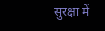सुरक्षा में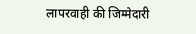लापरवाही की जिम्मेदारी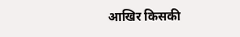आखिर किसकी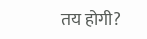तय होगी?